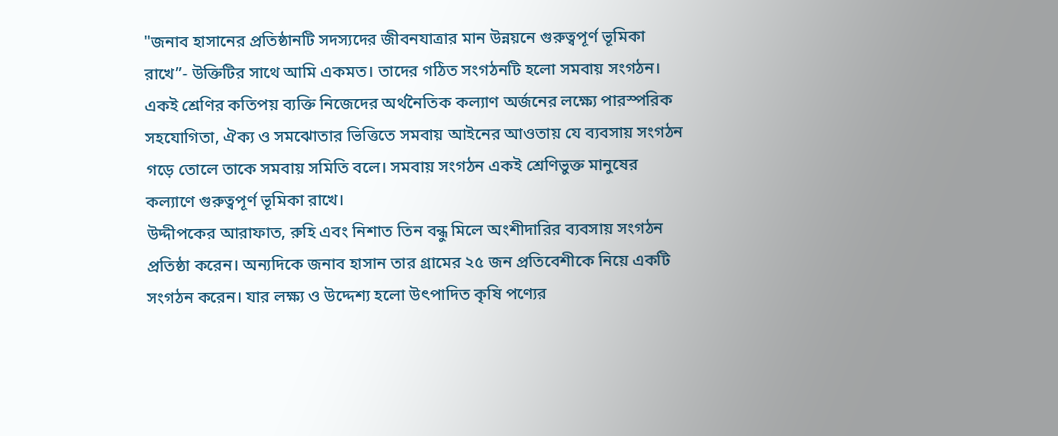"জনাব হাসানের প্রতিষ্ঠানটি সদস্যদের জীবনযাত্রার মান উন্নয়নে গুরুত্বপূর্ণ ভূমিকা রাখে”- উক্তিটির সাথে আমি একমত। তাদের গঠিত সংগঠনটি হলো সমবায় সংগঠন।
একই শ্রেণির কতিপয় ব্যক্তি নিজেদের অর্থনৈতিক কল্যাণ অর্জনের লক্ষ্যে পারস্পরিক সহযোগিতা, ঐক্য ও সমঝোতার ভিত্তিতে সমবায় আইনের আওতায় যে ব্যবসায় সংগঠন গড়ে তোলে তাকে সমবায় সমিতি বলে। সমবায় সংগঠন একই শ্রেণিভুক্ত মানুষের কল্যাণে গুরুত্বপূর্ণ ভূমিকা রাখে।
উদ্দীপকের আরাফাত, রুহি এবং নিশাত তিন বন্ধু মিলে অংশীদারির ব্যবসায় সংগঠন প্রতিষ্ঠা করেন। অন্যদিকে জনাব হাসান তার গ্রামের ২৫ জন প্রতিবেশীকে নিয়ে একটি সংগঠন করেন। যার লক্ষ্য ও উদ্দেশ্য হলো উৎপাদিত কৃষি পণ্যের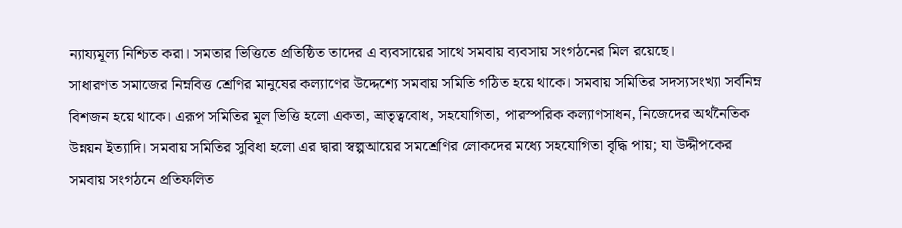ন্যায্যমূল্য নিশ্চিত করা। সমতার ভিত্তিতে প্রতিষ্ঠিত তাদের এ ব্যবসায়ের সাথে সমবায় ব্যবসায় সংগঠনের মিল রয়েছে।
সাধারণত সমাজের নিম্নবিত্ত শ্রেণির মানুষের কল্যাণের উদ্দেশ্যে সমবায় সমিতি গঠিত হয়ে থাকে। সমবায় সমিতির সদস্যসংখ্যা সর্বনিম্ন বিশজন হয়ে থাকে। এরূপ সমিতির মূল ভিত্তি হলো একতা, ভ্রাতৃত্ববোধ, সহযোগিতা, পারস্পরিক কল্যাণসাধন, নিজেদের অর্থনৈতিক উন্নয়ন ইত্যাদি। সমবায় সমিতির সুবিধা হলো এর দ্বারা স্বল্পআয়ের সমশ্রেণির লোকদের মধ্যে সহযোগিতা বৃদ্ধি পায়; যা উদ্দীপকের সমবায় সংগঠনে প্রতিফলিত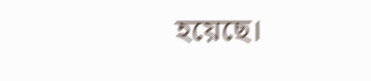হয়েছে।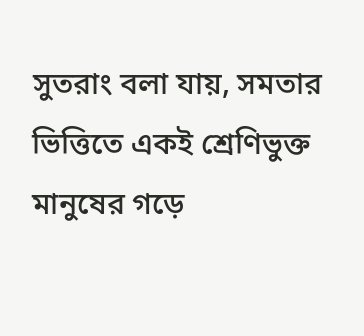সুতরাং বলা যায়, সমতার ভিত্তিতে একই শ্রেণিভুক্ত মানুষের গড়ে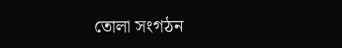তোলা সংগঠন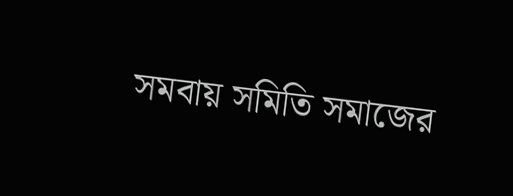সমবায় সমিতি সমাজের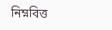নিম্নবিত্ত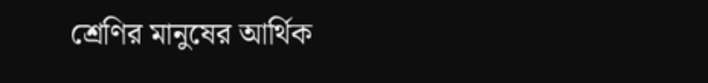শ্রেণির মানুষের আর্থিক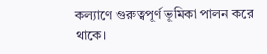কল্যাণে গুরুত্বপূর্ণ ভূমিকা পালন করে থাকে।